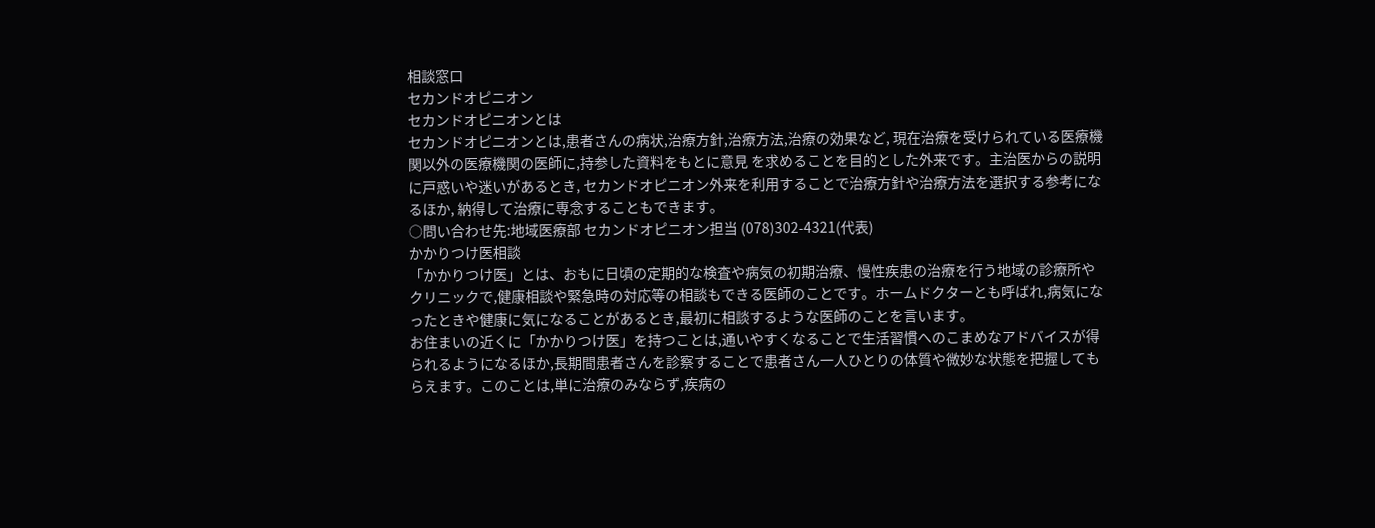相談窓口
セカンドオピニオン
セカンドオピニオンとは
セカンドオピニオンとは,患者さんの病状,治療方針,治療方法,治療の効果など, 現在治療を受けられている医療機関以外の医療機関の医師に,持参した資料をもとに意見 を求めることを目的とした外来です。主治医からの説明に戸惑いや迷いがあるとき, セカンドオピニオン外来を利用することで治療方針や治療方法を選択する参考になるほか, 納得して治療に専念することもできます。
○問い合わせ先:地域医療部 セカンドオピニオン担当 (078)302-4321(代表)
かかりつけ医相談
「かかりつけ医」とは、おもに日頃の定期的な検査や病気の初期治療、慢性疾患の治療を行う地域の診療所やクリニックで,健康相談や緊急時の対応等の相談もできる医師のことです。ホームドクターとも呼ばれ,病気になったときや健康に気になることがあるとき,最初に相談するような医師のことを言います。
お住まいの近くに「かかりつけ医」を持つことは,通いやすくなることで生活習慣へのこまめなアドバイスが得られるようになるほか,長期間患者さんを診察することで患者さん一人ひとりの体質や微妙な状態を把握してもらえます。このことは,単に治療のみならず,疾病の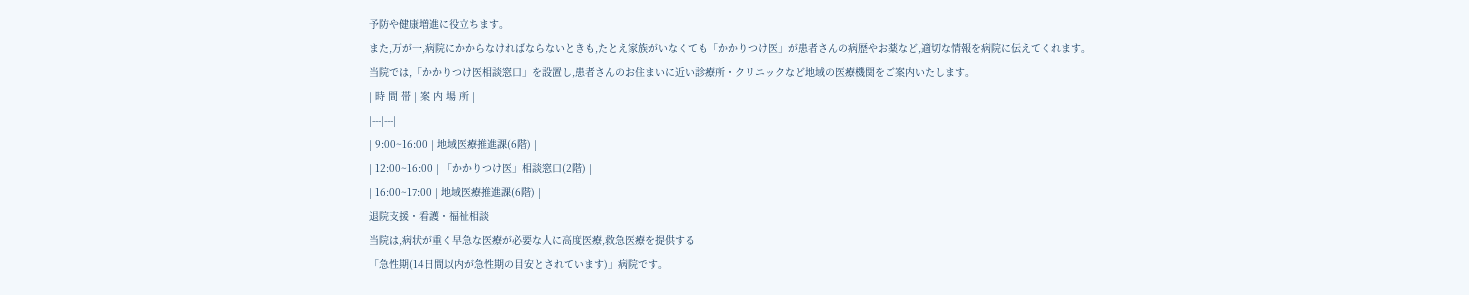予防や健康増進に役立ちます。
また,万が一,病院にかからなければならないときも,たとえ家族がいなくても「かかりつけ医」が患者さんの病歴やお薬など,適切な情報を病院に伝えてくれます。
当院では,「かかりつけ医相談窓口」を設置し,患者さんのお住まいに近い診療所・クリニックなど地域の医療機関をご案内いたします。
| 時 間 帯 | 案 内 場 所 |
|---|---|
| 9:00~16:00 | 地域医療推進課(6階) |
| 12:00~16:00 | 「かかりつけ医」相談窓口(2階) |
| 16:00~17:00 | 地域医療推進課(6階) |
退院支援・看護・福祉相談
当院は,病状が重く早急な医療が必要な人に高度医療,救急医療を提供する
「急性期(14日間以内が急性期の目安とされています)」病院です。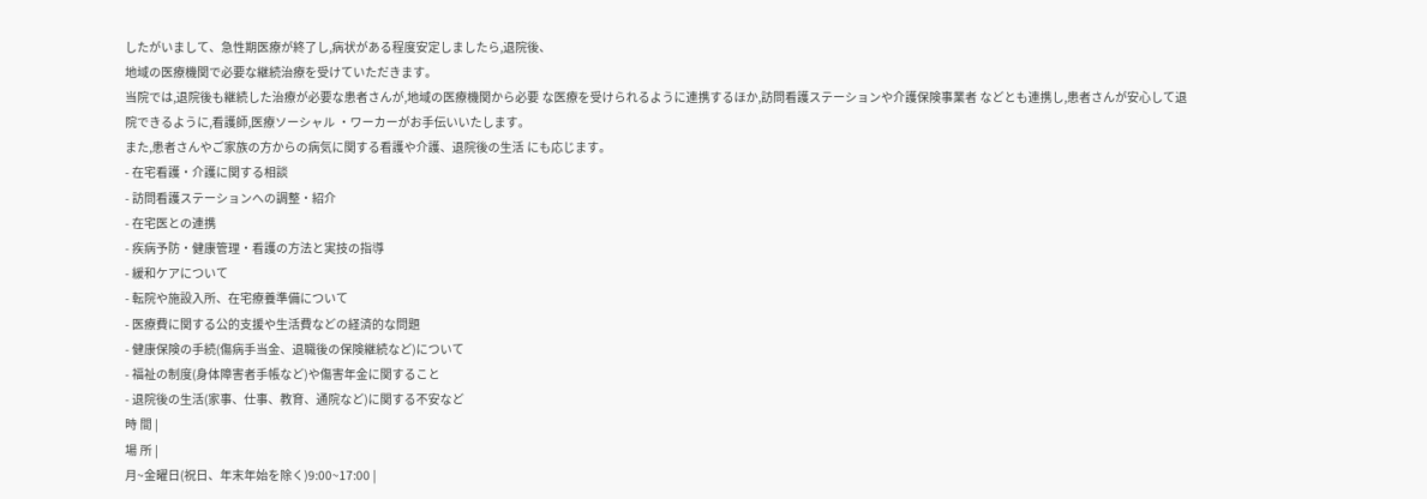したがいまして、急性期医療が終了し,病状がある程度安定しましたら,退院後、
地域の医療機関で必要な継続治療を受けていただきます。
当院では,退院後も継続した治療が必要な患者さんが,地域の医療機関から必要 な医療を受けられるように連携するほか,訪問看護ステーションや介護保険事業者 などとも連携し,患者さんが安心して退院できるように,看護師,医療ソーシャル ・ワーカーがお手伝いいたします。
また,患者さんやご家族の方からの病気に関する看護や介護、退院後の生活 にも応じます。
- 在宅看護・介護に関する相談
- 訪問看護ステーションへの調整・紹介
- 在宅医との連携
- 疾病予防・健康管理・看護の方法と実技の指導
- 緩和ケアについて
- 転院や施設入所、在宅療養準備について
- 医療費に関する公的支援や生活費などの経済的な問題
- 健康保険の手続(傷病手当金、退職後の保険継続など)について
- 福祉の制度(身体障害者手帳など)や傷害年金に関すること
- 退院後の生活(家事、仕事、教育、通院など)に関する不安など
時 間 |
場 所 |
月~金曜日(祝日、年末年始を除く)9:00~17:00 |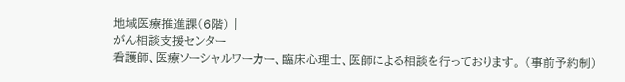地域医療推進課(6階) |
がん相談支援センター
看護師、医療ソーシャルワーカー、臨床心理士、医師による相談を行っております。 (事前予約制)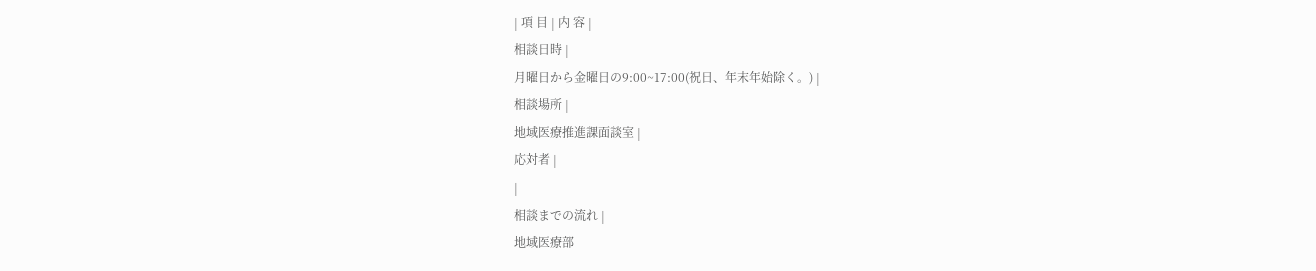| 項 目 | 内 容 |
相談日時 |
月曜日から金曜日の9:00~17:00(祝日、年末年始除く。) |
相談場所 |
地域医療推進課面談室 |
応対者 |
|
相談までの流れ |
地域医療部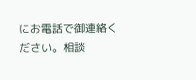にお電話で御連絡ください。相談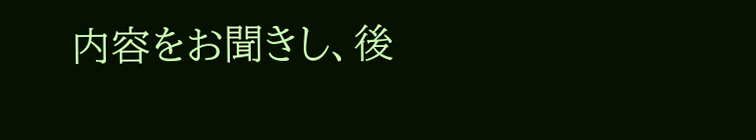内容をお聞きし、後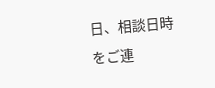日、相談日時をご連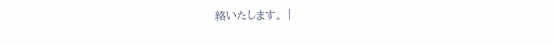絡いたします。 |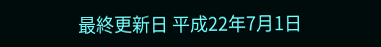最終更新日 平成22年7月1日